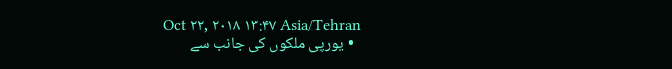Oct ۲۲, ۲۰۱۸ ۱۳:۴۷ Asia/Tehran
  • یورپی ملکوں کی جانب سے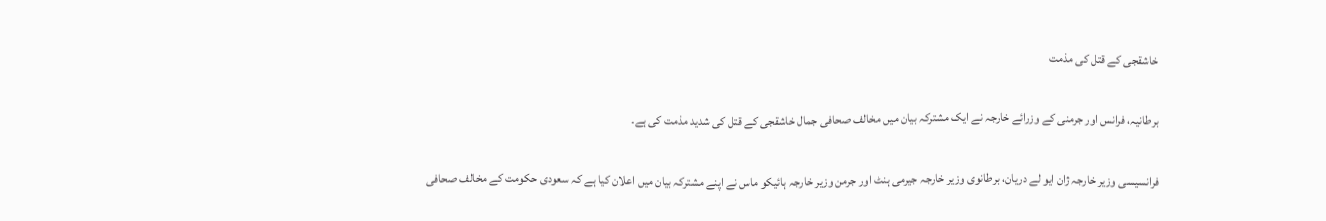خاشقجی کے قتل کی مذمت

برطانیہ، فرانس اور جرمنی کے وزرائے خارجہ نے ایک مشترکہ بیان میں مخالف صحافی جمال خاشقجی کے قتل کی شدید مذمت کی ہے۔

فرانسیسی وزیر خارجہ ژان ایو لے دریان، برطانوی وزیر خارجہ جیرمی ہنٹ اور جرمن وزیر خارجہ ہائیکو ماس نے اپنے مشترکہ بیان میں اعلان کیا ہے کہ سعودی حکومت کے مخالف صحافی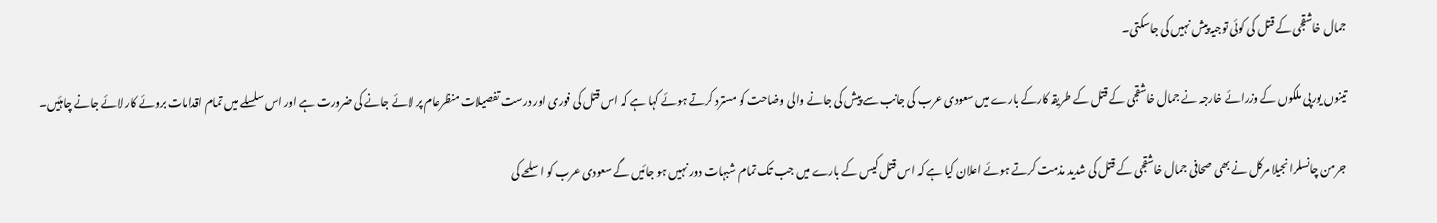جمال خاشقجی کے قتل کی کوئی توجیہ پیش نہیں کی جاسکتی۔

تینوں یورپی ملکوں کے وزرائے خارجہ نے جمال خاشقجی کے قتل کے طریقہ کارکے بارے میں سعودی عرب کی جانب سے پیش کی جانے والی وضاحت کو مسترد کرتے ہوئے کہا ہے کہ اس قتل کی فوری اور درست تفصیلات منظرعام پر لائے جانے کی ضرورت ہے اور اس سلسلے میں تمام اقدامات بروئے کار لائے جانے چاہئیں۔

جرمن چانسلرانجیلا مرکل نے بھی صحافی جمال خاشقجی کے قتل کی شدید مذمت کرتے ہوئے اعلان کیا ہے کہ اس قتل کیس کے بارے میں جب تک تمام شبہات دور نہیں ہو جائیں گے سعودی عرب کو اسلحے کی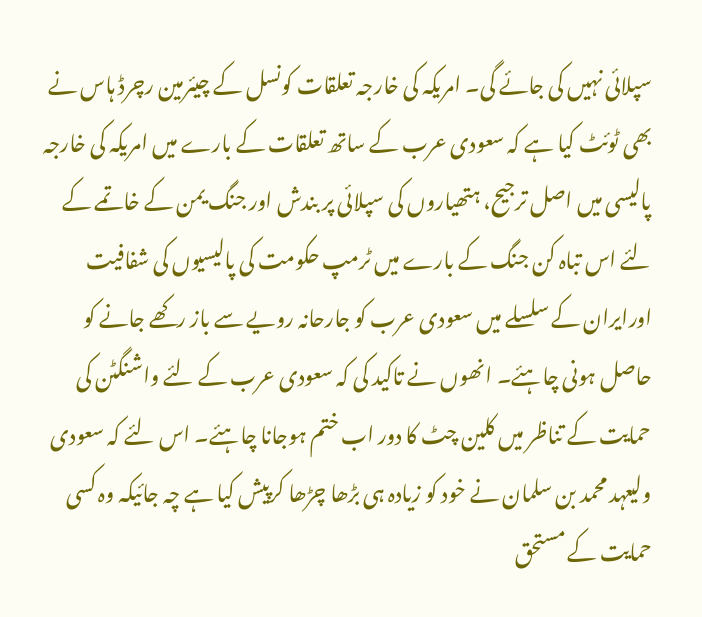سپلائی نہیں کی جائے گی۔ امریکہ کی خارجہ تعلقات کونسل کے چیئرمین رچرڈ ہاس نے بھی ٹوئٹ کیا ہے کہ سعودی عرب کے ساتھ تعلقات کے بارے میں امریکہ کی خارجہ پالیسی میں اصل ترجیح، ہتھیاروں کی سپلائی پر بندش اور جنگ یمن کے خاتمے کے لئے اس تباہ کن جنگ کے بارے میں ٹرمپ حکومت کی پالیسیوں کی شفافیت اورایران کے سلسلے میں سعودی عرب کو جارحانہ رویے سے باز رکھے جانے کو حاصل ہونی چاہئے۔ انھوں نے تاکید کی کہ سعودی عرب کے لئے واشنگٹن کی حمایت کے تناظر میں کلین چٹ کا دور اب ختم ہوجانا چاہئے۔ اس لئے کہ سعودی ولیعہد محمد بن سلمان نے خود کو زیادہ ہی بڑھا چڑھا کرپیش کیا ہے چہ جائیکہ وہ کسی حمایت کے مستحق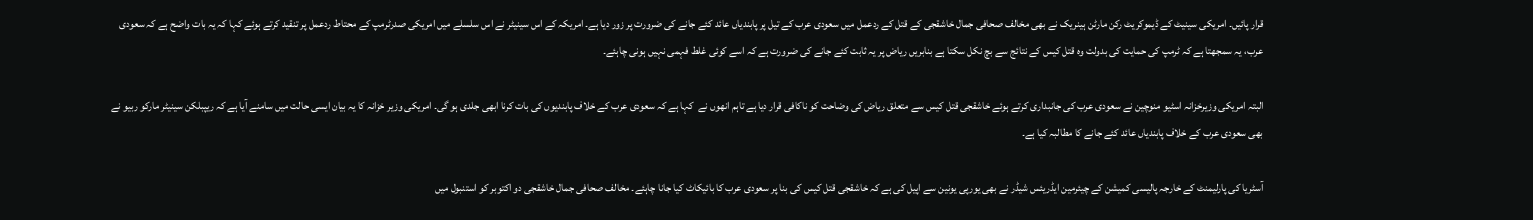قرار پائیں۔ امریکی سینیٹ کے ڈیموکریٹ رکن مارٹن ہینریک نے بھی مخالف صحافی جمال خاشقجی کے قتل کے ردعمل میں سعودی عرب کے تیل پر پابندیاں عائد کئے جانے کی ضرورت پر زور دیا ہے۔ امریکہ کے اس سینیٹر نے اس سلسلے میں امریکی صدرٹرمپ کے محتاط ردعمل پر تنقید کرتے ہوئے کہا کہ یہ بات واضح ہے کہ سعودی عرب، یہ سمجھتا ہے کہ ٹرمپ کی حمایت کی بدولت وہ قتل کیس کے نتائج سے بچ نکل سکتا ہے بنابریں ریاض پر یہ ثابت کئے جانے کی ضرورت ہے کہ اسے کوئی غلط فہمی نہیں ہونی چاہئے۔

البتہ امریکی وزیرخزانہ اسٹیو منوچین نے سعودی عرب کی جانبداری کرتے ہوئے خاشقجی قتل کیس سے متعلق ریاض کی وضاحت کو ناکافی قرار دیا ہے تاہم انھوں نے  کہا ہے کہ سعودی عرب کے خلاف پابندیوں کی بات کرنا ابھی جلدی ہو گی۔ امریکی وزیر خزانہ کا یہ بیان ایسی حالت میں سامنے آیا ہے کہ ریپبلکن سینیٹر مارکو ربیو نے بھی سعودی عرب کے خلاف پابندیاں عائد کئے جانے کا مطالبہ کیا ہے۔

آسٹریا کی پارلیمنٹ کے خارجہ پالیسی کمیشن کے چیئرمین ایڈریئس شیڈر نے بھی یورپی یونین سے اپیل کی ہے کہ خاشقجی قتل کیس کی بنا پر سعودی عرب کا بائیکاٹ کیا جانا چاہئے۔ مخالف صحافی جمال خاشقجی دو اکتوبر کو استنبول میں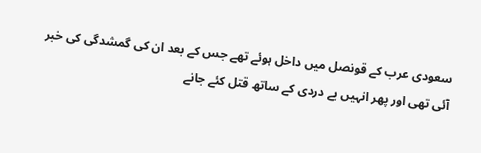سعودی عرب کے قونصل میں داخل ہوئے تھے جس کے بعد ان کی گمشدگی کی خبر آئی تھی اور پھر انہیں بے دردی کے ساتھ قتل کئے جانے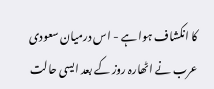کا انکشاف ہوا ہے - اس درمیان سعودی عرب نے اٹھارہ روز کے بعد ایسی حالت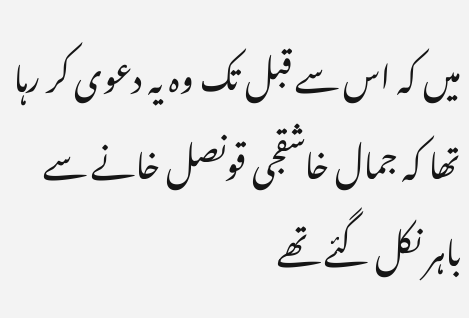میں کہ اس سے قبل تک وہ یہ دعوی کر رہا تھا کہ جمال خاشقجی قونصل خانے سے باہر نکل گئے تھے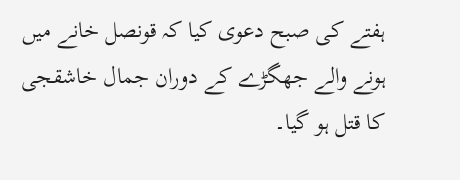ہفتے کی صبح دعوی کیا کہ قونصل خانے میں ہونے والے جھگڑے کے دوران جمال خاشقجی کا قتل ہو گیا۔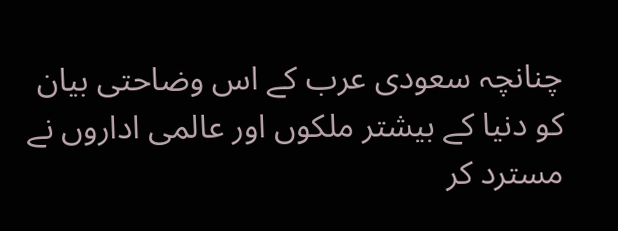چنانچہ سعودی عرب کے اس وضاحتی بیان کو دنیا کے بیشتر ملکوں اور عالمی اداروں نے مسترد کر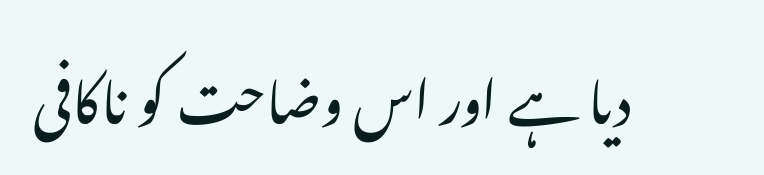دیا ہے اور اس وضاحت کو ناکافی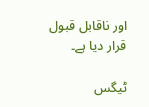اور ناقابل قبول قرار دیا ہے۔

ٹیگس